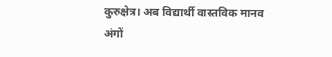कुरुक्षेत्र। अब विद्यार्थी वास्तविक मानव अंगों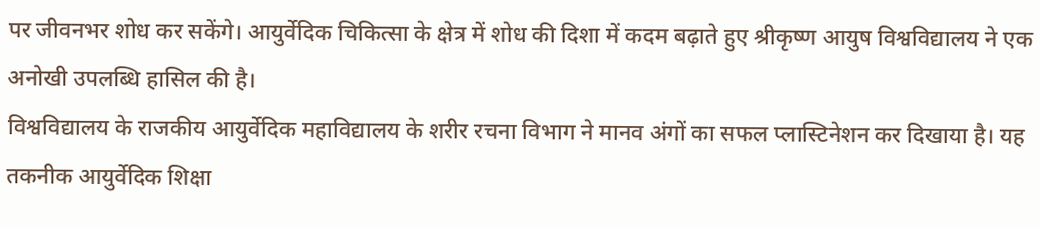पर जीवनभर शोध कर सकेंगे। आयुर्वेदिक चिकित्सा के क्षेत्र में शोध की दिशा में कदम बढ़ाते हुए श्रीकृष्ण आयुष विश्वविद्यालय ने एक अनोखी उपलब्धि हासिल की है।
विश्वविद्यालय के राजकीय आयुर्वेदिक महाविद्यालय के शरीर रचना विभाग ने मानव अंगों का सफल प्लास्टिनेशन कर दिखाया है। यह तकनीक आयुर्वेदिक शिक्षा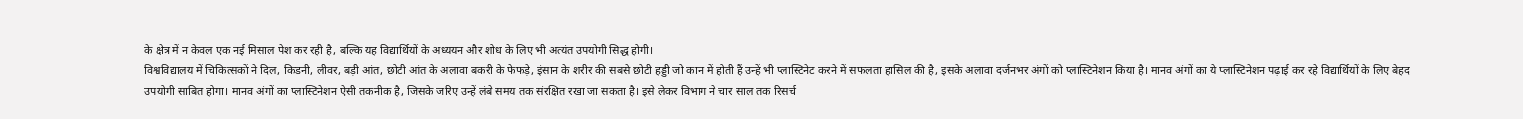के क्षेत्र में न केवल एक नई मिसाल पेश कर रही है, बल्कि यह विद्यार्थियों के अध्ययन और शोध के लिए भी अत्यंत उपयोगी सिद्ध होगी।
विश्वविद्यालय में चिकित्सकों ने दिल, किडनी, लीवर, बड़ी आंत, छोटी आंत के अलावा बकरी के फेफड़े, इंसान के शरीर की सबसे छोटी हड्डी जो कान में होती हैं उन्हें भी प्लास्टिनेट करने में सफलता हासिल की है, इसके अलावा दर्जनभर अंगों को प्लास्टिनेशन किया है। मानव अंगों का ये प्लास्टिनेशन पढ़ाई कर रहे विद्यार्थियों के लिए बेहद उपयोगी साबित होगा। मानव अंगों का प्लास्टिनेशन ऐसी तकनीक है, जिसके जरिए उन्हें लंबे समय तक संरक्षित रखा जा सकता है। इसे लेकर विभाग ने चार साल तक रिसर्च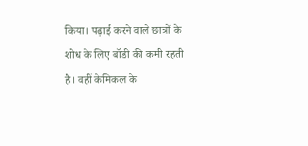किया। पढ़ाई करने वाले छात्रों के शोध के लिए बॉडी की कमी रहती है। वहीं केमिकल के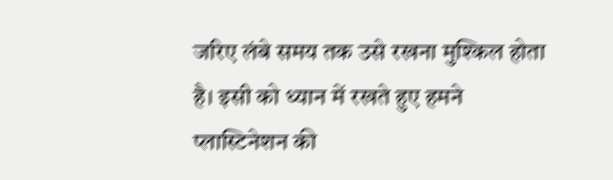जरिए लंबे समय तक उसे रखना मुश्किल होता है। इसी को ध्यान में रखते हुए हमने प्लास्टिनेशन की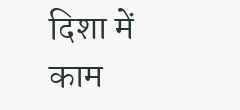दिशा में काम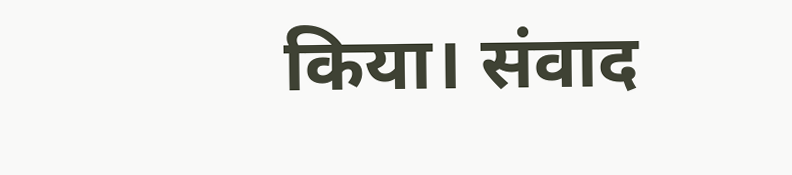किया। संवाद